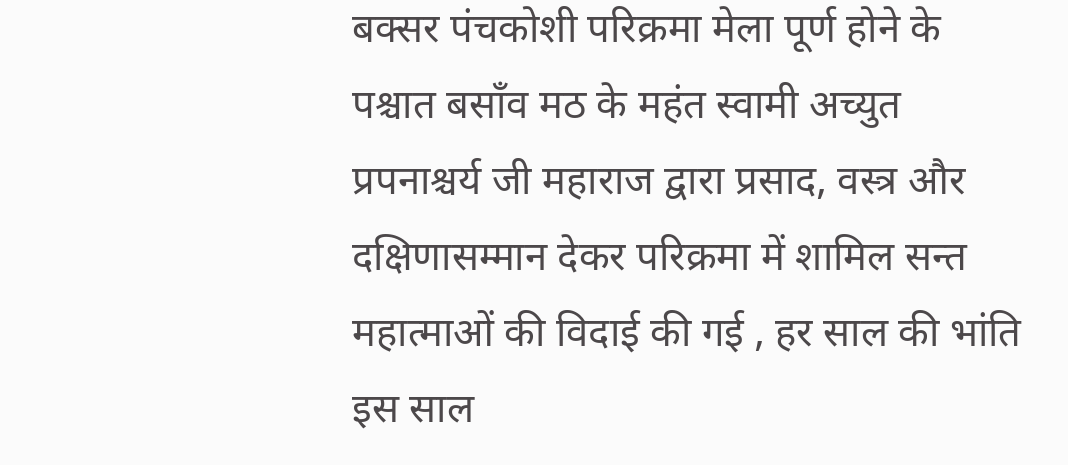बक्सर पंचकोशी परिक्रमा मेला पूर्ण होने के पश्चात बसाँव मठ के महंत स्वामी अच्युत प्रपनाश्चर्य जी महाराज द्वारा प्रसाद, वस्त्र और दक्षिणासम्मान देकर परिक्रमा में शामिल सन्त महात्माओं की विदाई की गई , हर साल की भांति इस साल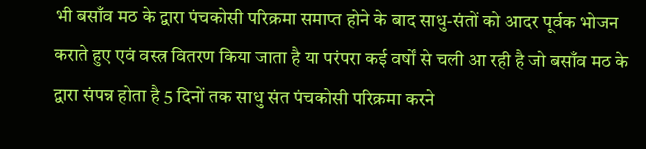भी बसाँव मठ के द्वारा पंचकोसी परिक्रमा समाप्त होने के बाद साधु-संतों को आदर पूर्वक भोजन कराते हुए एवं वस्त्र वितरण किया जाता है या परंपरा कई वर्षों से चली आ रही है जो बसाँव मठ के द्वारा संपन्न होता है 5 दिनों तक साधु संत पंचकोसी परिक्रमा करने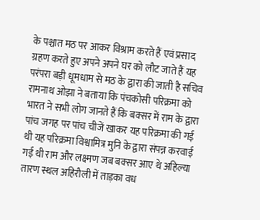के पश्चात मठ पर आकर विश्राम करते हैं एवं प्रसाद ग्रहण करते हुए अपने अपने घर को लौट जाते हैं यह परंपरा बड़ी धूमधाम से मठ के द्वारा की जाती है सचिव रामनाथ ओझा ने बताया कि पंचकोसी परिक्रमा को भारत ने सभी लोग जानते हैं कि बक्सर में राम के द्वारा पांच जगह पर पांच चीजें खाकर यह परिक्रमा की गई थी यह परिक्रमा विश्वामित्र मुनि के द्वारा संपन्न करवाई गई थी राम और लक्ष्मण जब बक्सर आए थे अहिल्या तारण स्थल अहिरौली में ताड़का वध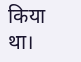किया था।